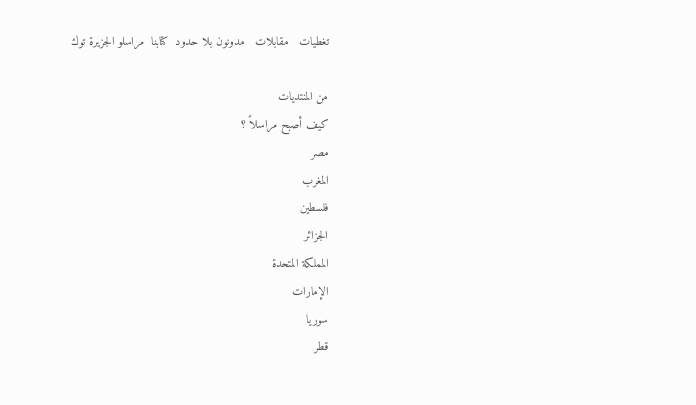تغطيات   مقابلات   مدونون بلا حدود  كتابنا  مراسلو الجزيرة توك

من المنتديات
كيف أصبح مراسلاً ؟
مصر
المغرب
فلسطين
الجزائر
المملكة المتحدة
الإمارات
سوريا
قطر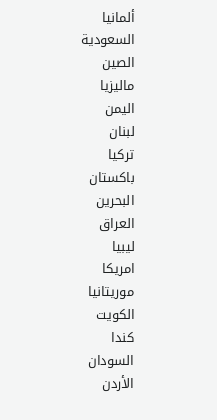ألمانيا
السعودية
الصين
ماليزيا
اليمن
لبنان
تركيا
باكستان
البحرين
العراق
ليبيا
امريكا
موريتانيا
الكويت
كندا
السودان
الأردن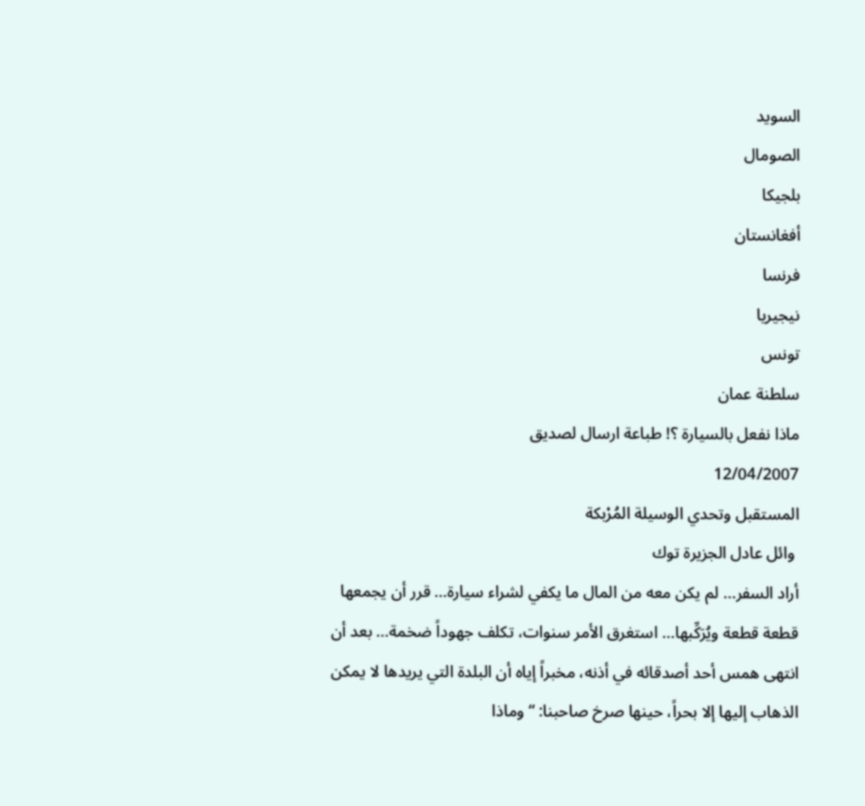السويد
الصومال
بلجيكا
أفغانستان
فرنسا
نيجيريا
تونس
سلطنة عمان
ماذا نفعل بالسيارة ؟! طباعة ارسال لصديق
12/04/2007
المستقبل وتحدي الوسيلة المُرْبكة
 وائل عادل الجزيرة توك
أراد السفر… لم يكن معه من المال ما يكفي لشراء سيارة… قرر أن يجمعها قطعة قطعة ويُرَكِّبها… استغرق الأمر سنوات، تكلف جهوداً ضخمة… بعد أن انتهى همس أحد أصدقائه في أذنه، مخبراً إياه أن البلدة التي يريدها لا يمكن الذهاب إليها إلا بحراً، حينها صرخ صاحبنا: “وماذا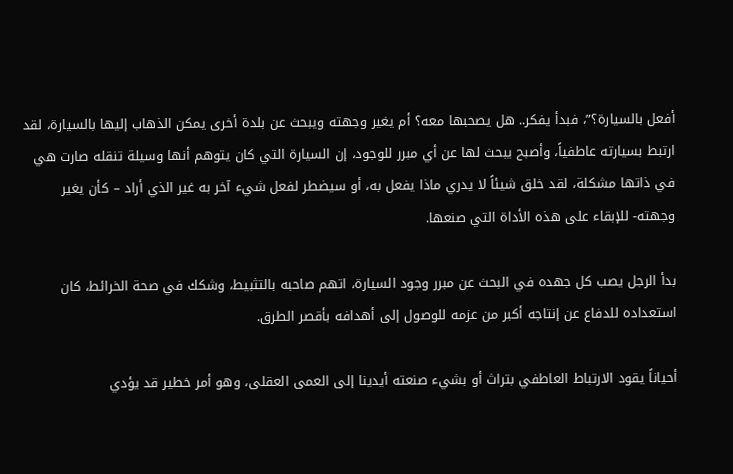أفعل بالسيارة؟”، فبدأ يفكر.. هل يصحبها معه؟ أم يغير وجهته ويبحث عن بلدة أخرى يمكن الذهاب إليها بالسيارة، لقد ارتبط بسيارته عاطفياً، وأصبح يبحث لها عن أي مبرر للوجود، إن السيارة التي كان يتوهم أنها وسيلة تنقله صارت هي في ذاتها مشكلة، لقد خلق شيئاً لا يدري ماذا يفعل به، أو سيضطر لفعل شيء آخر به غير الذي أراد – كأن يغير وجهته- للإبقاء على هذه الأداة التي صنعها.

بدأ الرجل يصب كل جهده في البحث عن مبرر وجود السيارة، اتهم صاحبه بالتثبيط، وشكك في صحة الخرائط، كان استعداده للدفاع عن إنتاجه أكبر من عزمه للوصول إلى أهدافه بأقصر الطرق.

أحياناً يقود الارتباط العاطفي بتراث أو بشيء صنعته أيدينا إلى العمى العقلى، وهو أمر خطير قد يؤدي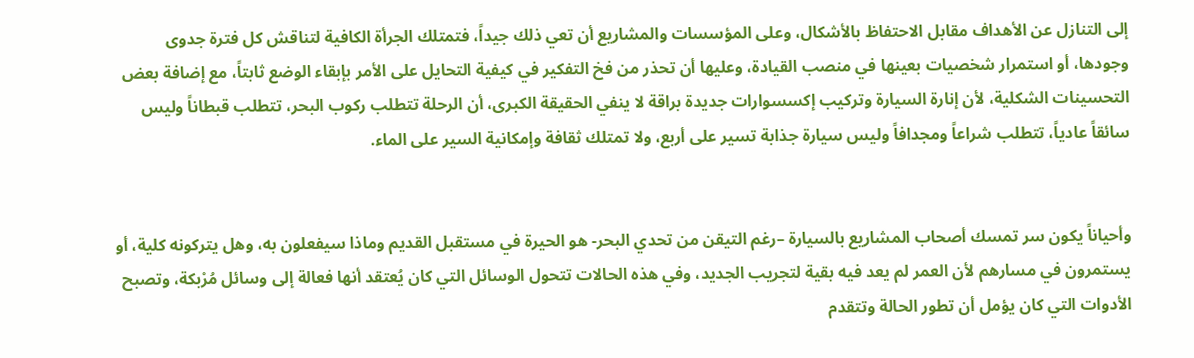إلى التنازل عن الأهداف مقابل الاحتفاظ بالأشكال، وعلى المؤسسات والمشاريع أن تعي ذلك جيداً، فتمتلك الجرأة الكافية لتناقش كل فترة جدوى وجودها، أو استمرار شخصيات بعينها في منصب القيادة، وعليها أن تحذر من فخ التفكير في كيفية التحايل على الأمر بإبقاء الوضع ثابتاً، مع إضافة بعض التحسينات الشكلية، لأن إنارة السيارة وتركيب إكسسوارات جديدة براقة لا ينفي الحقيقة الكبرى، أن الرحلة تتطلب ركوب البحر، تتطلب قبطاناً وليس سائقاً عادياً، تتطلب شراعاً ومجدافاً وليس سيارة جذابة تسير على أربع، ولا تمتلك ثقافة وإمكانية السير على الماء.


وأحياناً يكون سر تمسك أصحاب المشاريع بالسيارة –رغم التيقن من تحدي البحر- هو الحيرة في مستقبل القديم وماذا سيفعلون به، وهل يتركونه كلية، أو يستمرون في مسارهم لأن العمر لم يعد فيه بقية لتجريب الجديد، وفي هذه الحالات تتحول الوسائل التي كان يُعتقد أنها فعالة إلى وسائل مُرْبكة، وتصبح الأدوات التي كان يؤمل أن تطور الحالة وتتقدم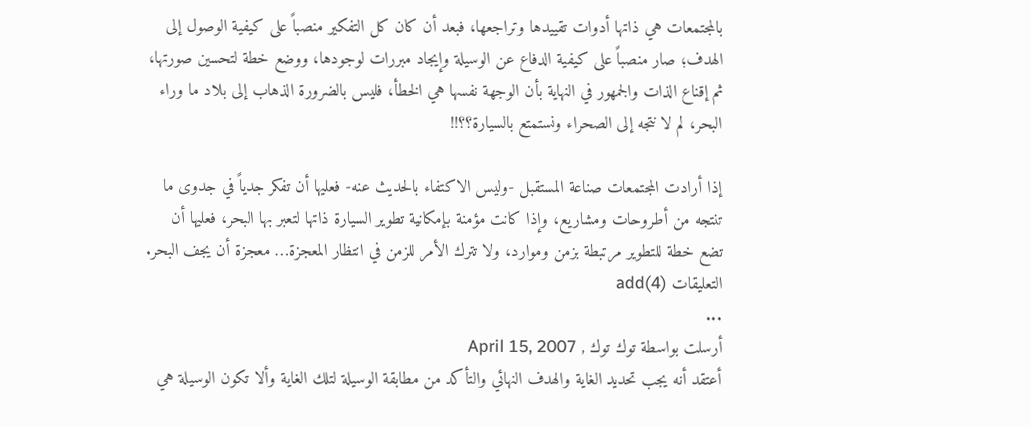بالمجتمعات هي ذاتها أدوات تقييدها وتراجعها، فبعد أن كان كل التفكير منصباً على كيفية الوصول إلى الهدف؛ صار منصباً على كيفية الدفاع عن الوسيلة وإيجاد مبررات لوجودها، ووضع خطة لتحسين صورتها، ثم إقناع الذات والجمهور في النهاية بأن الوجهة نفسها هي الخطأ، فليس بالضرورة الذهاب إلى بلاد ما وراء البحر، لم لا نتجه إلى الصحراء ونستمتع بالسيارة؟؟!!

إذا أرادت المجتمعات صناعة المستقبل -وليس الاكتفاء بالحديث عنه- فعليها أن تفكر جدياً في جدوى ما تنتجه من أطروحات ومشاريع، وإذا كانت مؤمنة بإمكانية تطوير السيارة ذاتها لتعبر بها البحر، فعليها أن تضع خطة للتطوير مرتبطة بزمن وموارد، ولا تترك الأمر للزمن في انتظار المعجزة… معجزة أن يجف البحر.
التعليقات (4)add
...
أرسلت بواسطة توك توك , April 15, 2007
أعتقد أنه يجب تحديد الغاية والهدف النهائي والتأكد من مطابقة الوسيلة لتلك الغاية وألا تكون الوسيلة هي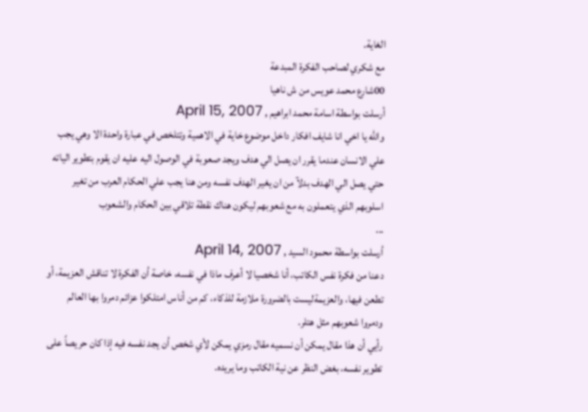الغاية.
مع شكري لصاحب الفكرة المبدعة
00شارع محمد عويس من ش ناهيا
أرسلت بواسطة اسامة محمد ابراهيم , April 15, 2007
والله يا اخي انا شايف افكار داخل موضوع خاية في الاهمية وتتلخص في عبارة واحدة الا وهي يجب علي الانسان عندما يقرر ان يصل الي هدف ويجد صعوبة في الوصول اليه عليه ان يقوم بتطوير الياته حتي يصل الي الهدف بدلآ من ان يغير الهدف نفسه ومن هنا يجب علي الحكام العرب من تغير اسلوبهم الذي يتعملون به مع شعوبهم ليكون هناك نقطة تلاقي بين الحكام والشعوب
...
أرسلت بواسطة محمود السيد , April 14, 2007
دعنا من فكرة نفس الكاتب، أنا شخصيا لا أعرف ماذا في نفسه، خاصة أن الفكرة لا تناقش العزيمة، أو تطعن فيها، والعزيمةليست بالضرورة ملازمة للذكاء، كم من أناس امتلكوا عزائم دمروا بها العالم ودمروا شعوبهم مثل هتلر.
رأيي أن هذا مقال يمكن أن نسميه مقال رمزي يمكن لأي شخص أن يجد نفسه فيه إذا كان حريصاً على تطوير نفسه، بغض النظر عن نية الكاتب وما يريده.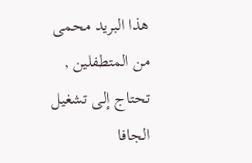هذا البريد محمى من المتطفلين , تحتاج إلى تشغيل الجافا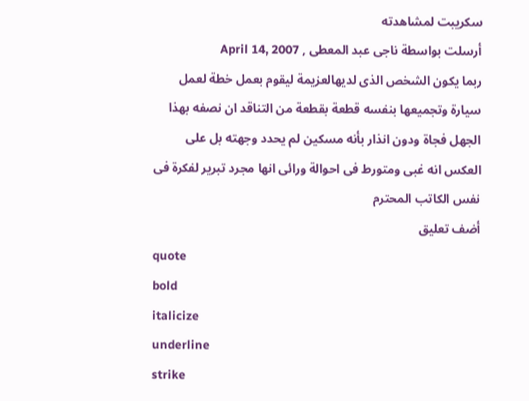سكريبت لمشاهدته
أرسلت بواسطة ناجى عبد المعطى , April 14, 2007
ربما يكون الشخص الذى لديهالعزيمة ليقوم بعمل خطة لعمل سيارة وتجميعها بنفسه قطعة بقطعة من التناقد ان نصفه بهذا الجهل فجاة ودون انذار بأنه مسكين لم يحدد وجهته بل على العكس انه غبى ومتورط فى احوالة ورائى انها مجرد تبرير لفكرة فى نفس الكاتب المحترم
أضف تعليق
quote
bold
italicize
underline
strike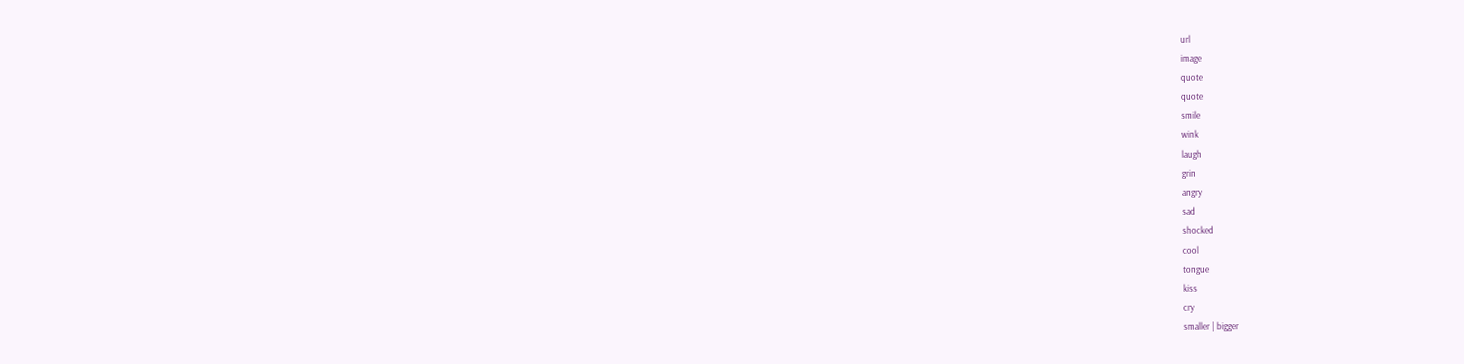url
image
quote
quote
smile
wink
laugh
grin
angry
sad
shocked
cool
tongue
kiss
cry
smaller | bigger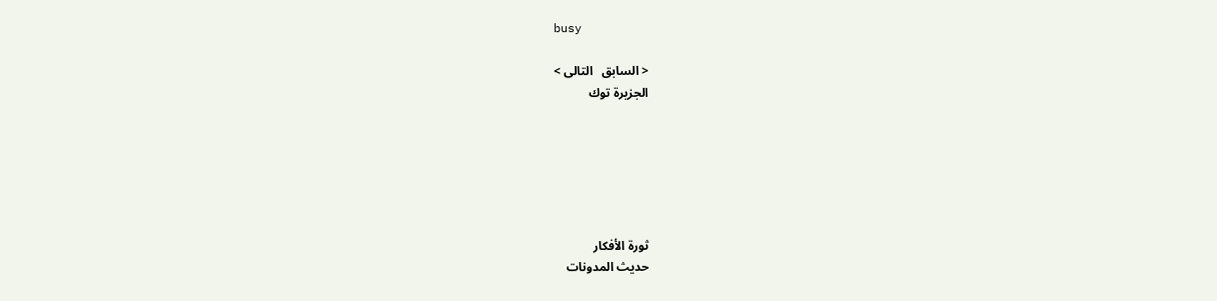busy

< السابق   التالى >
الجزيرة توك






ثورة الأفكار
حديث المدونات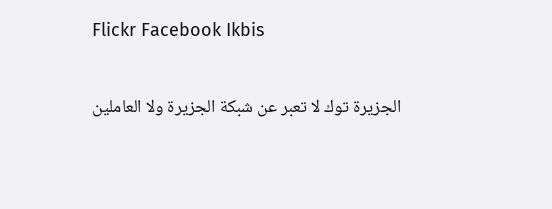Flickr Facebook Ikbis

الجزيرة توك لا تعبر عن شبكة الجزيرة ولا العاملين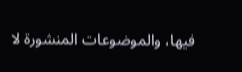فيها، والموضوعات المنشورة لا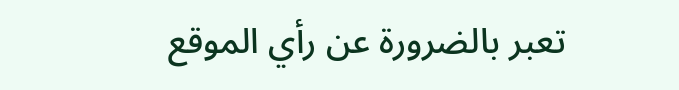تعبر بالضرورة عن رأي الموقع